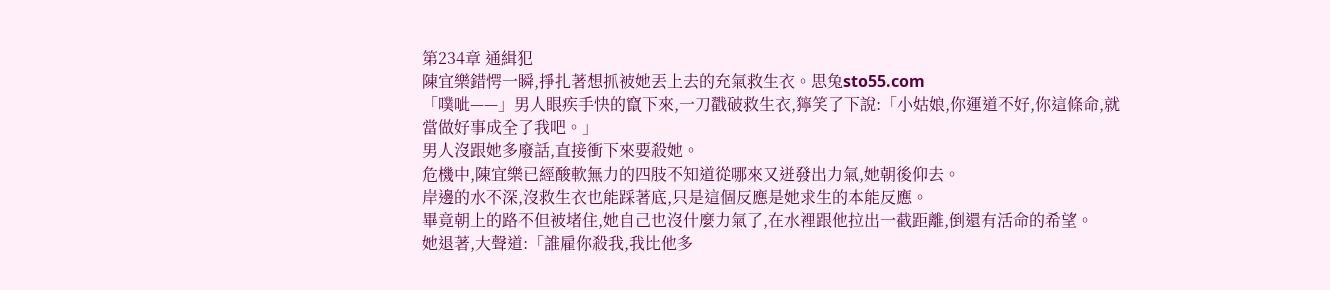第234章 通緝犯
陳宜樂錯愕一瞬,掙扎著想抓被她丟上去的充氣救生衣。思兔sto55.com
「噗呲——」男人眼疾手快的竄下來,一刀戳破救生衣,獰笑了下說:「小姑娘,你運道不好,你這條命,就當做好事成全了我吧。」
男人沒跟她多廢話,直接衝下來要殺她。
危機中,陳宜樂已經酸軟無力的四肢不知道從哪來又迸發出力氣,她朝後仰去。
岸邊的水不深,沒救生衣也能踩著底,只是這個反應是她求生的本能反應。
畢竟朝上的路不但被堵住,她自己也沒什麼力氣了,在水裡跟他拉出一截距離,倒還有活命的希望。
她退著,大聲道:「誰雇你殺我,我比他多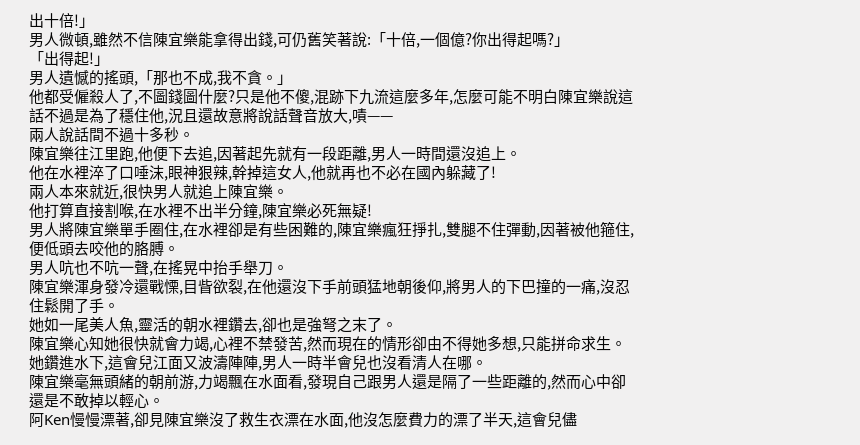出十倍!」
男人微頓,雖然不信陳宜樂能拿得出錢,可仍舊笑著說:「十倍,一個億?你出得起嗎?」
「出得起!」
男人遺憾的搖頭,「那也不成,我不貪。」
他都受僱殺人了,不圖錢圖什麼?只是他不傻,混跡下九流這麼多年,怎麼可能不明白陳宜樂說這話不過是為了穩住他,況且還故意將說話聲音放大,嘖——
兩人說話間不過十多秒。
陳宜樂往江里跑,他便下去追,因著起先就有一段距離,男人一時間還沒追上。
他在水裡淬了口唾沫,眼神狠辣,幹掉這女人,他就再也不必在國內躲藏了!
兩人本來就近,很快男人就追上陳宜樂。
他打算直接割喉,在水裡不出半分鐘,陳宜樂必死無疑!
男人將陳宜樂單手圈住,在水裡卻是有些困難的,陳宜樂瘋狂掙扎,雙腿不住彈動,因著被他箍住,便低頭去咬他的胳膊。
男人吭也不吭一聲,在搖晃中抬手舉刀。
陳宜樂渾身發冷還戰慄,目眥欲裂,在他還沒下手前頭猛地朝後仰,將男人的下巴撞的一痛,沒忍住鬆開了手。
她如一尾美人魚,靈活的朝水裡鑽去,卻也是強弩之末了。
陳宜樂心知她很快就會力竭,心裡不禁發苦,然而現在的情形卻由不得她多想,只能拼命求生。
她鑽進水下,這會兒江面又波濤陣陣,男人一時半會兒也沒看清人在哪。
陳宜樂毫無頭緒的朝前游,力竭飄在水面看,發現自己跟男人還是隔了一些距離的,然而心中卻還是不敢掉以輕心。
阿Ken慢慢漂著,卻見陳宜樂沒了救生衣漂在水面,他沒怎麼費力的漂了半天,這會兒儘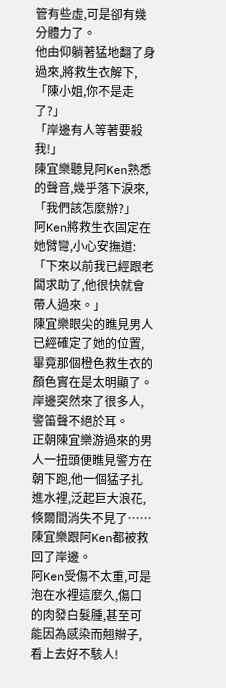管有些虛,可是卻有幾分體力了。
他由仰躺著猛地翻了身過來,將救生衣解下,「陳小姐,你不是走了?」
「岸邊有人等著要殺我!」
陳宜樂聽見阿Ken熟悉的聲音,幾乎落下淚來,「我們該怎麼辦?」
阿Ken將救生衣固定在她臂彎,小心安撫道:「下來以前我已經跟老闆求助了,他很快就會帶人過來。」
陳宜樂眼尖的瞧見男人已經確定了她的位置,畢竟那個橙色救生衣的顏色實在是太明顯了。
岸邊突然來了很多人,警笛聲不絕於耳。
正朝陳宜樂游過來的男人一扭頭便瞧見警方在朝下跑,他一個猛子扎進水裡,泛起巨大浪花,倏爾間消失不見了……
陳宜樂跟阿Ken都被救回了岸邊。
阿Ken受傷不太重,可是泡在水裡這麼久,傷口的肉發白髮腫,甚至可能因為感染而翹辮子,看上去好不駭人!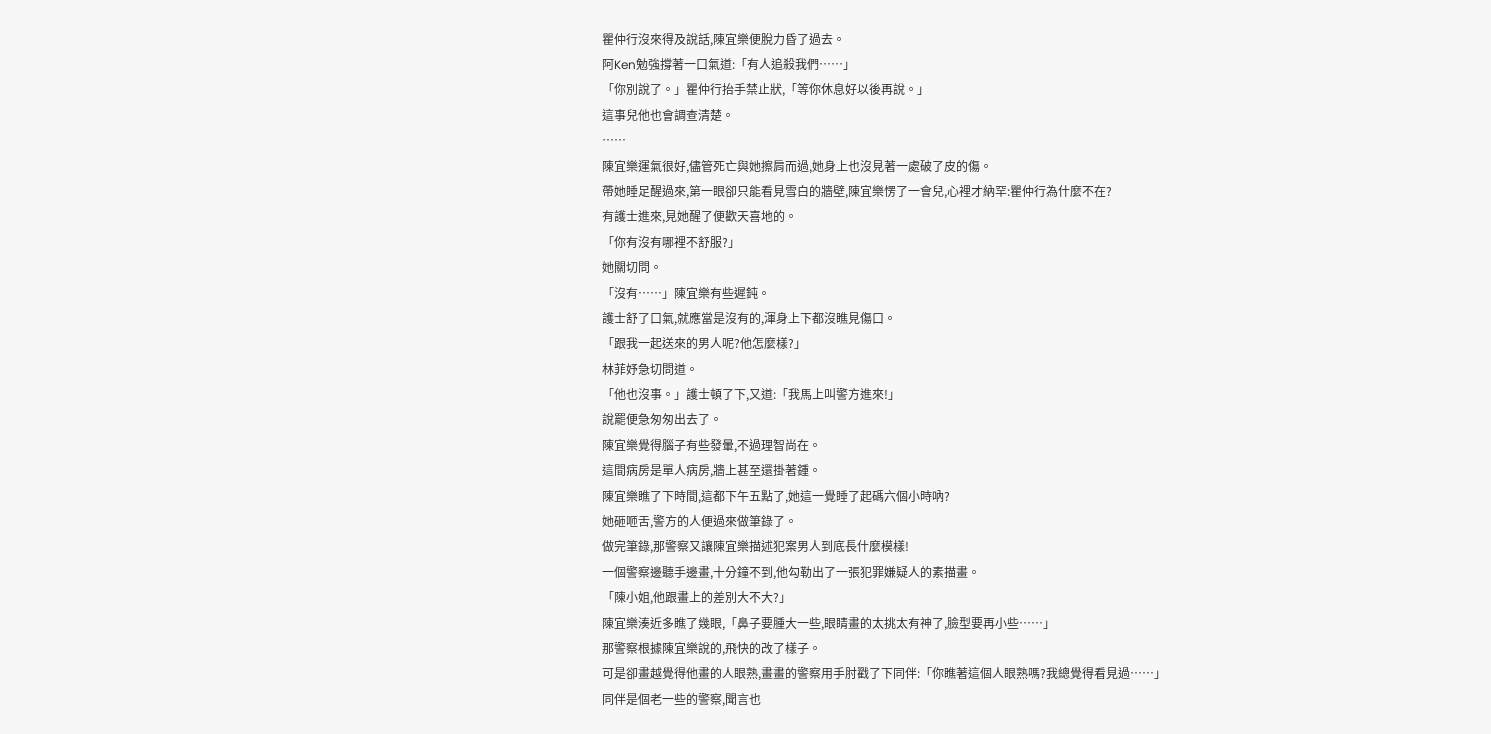瞿仲行沒來得及說話,陳宜樂便脫力昏了過去。
阿Ken勉強撐著一口氣道:「有人追殺我們……」
「你別說了。」瞿仲行抬手禁止狀,「等你休息好以後再說。」
這事兒他也會調查清楚。
……
陳宜樂運氣很好,儘管死亡與她擦肩而過,她身上也沒見著一處破了皮的傷。
帶她睡足醒過來,第一眼卻只能看見雪白的牆壁,陳宜樂愣了一會兒,心裡才納罕:瞿仲行為什麼不在?
有護士進來,見她醒了便歡天喜地的。
「你有沒有哪裡不舒服?」
她關切問。
「沒有……」陳宜樂有些遲鈍。
護士舒了口氣,就應當是沒有的,渾身上下都沒瞧見傷口。
「跟我一起送來的男人呢?他怎麼樣?」
林菲妤急切問道。
「他也沒事。」護士頓了下,又道:「我馬上叫警方進來!」
說罷便急匆匆出去了。
陳宜樂覺得腦子有些發暈,不過理智尚在。
這間病房是單人病房,牆上甚至還掛著鍾。
陳宜樂瞧了下時間,這都下午五點了,她這一覺睡了起碼六個小時吶?
她砸咂舌,警方的人便過來做筆錄了。
做完筆錄,那警察又讓陳宜樂描述犯案男人到底長什麼模樣!
一個警察邊聽手邊畫,十分鐘不到,他勾勒出了一張犯罪嫌疑人的素描畫。
「陳小姐,他跟畫上的差別大不大?」
陳宜樂湊近多瞧了幾眼,「鼻子要腫大一些,眼睛畫的太挑太有神了,臉型要再小些……」
那警察根據陳宜樂說的,飛快的改了樣子。
可是卻畫越覺得他畫的人眼熟,畫畫的警察用手肘戳了下同伴:「你瞧著這個人眼熟嗎?我總覺得看見過……」
同伴是個老一些的警察,聞言也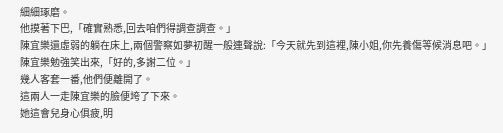細細琢磨。
他摸著下巴,「確實熟悉,回去咱們得調查調查。」
陳宜樂還虛弱的躺在床上,兩個警察如夢初醒一般連聲說:「今天就先到這裡,陳小姐,你先養傷等候消息吧。」
陳宜樂勉強笑出來,「好的,多謝二位。」
幾人客套一番,他們便離開了。
這兩人一走陳宜樂的臉便垮了下來。
她這會兒身心俱疲,明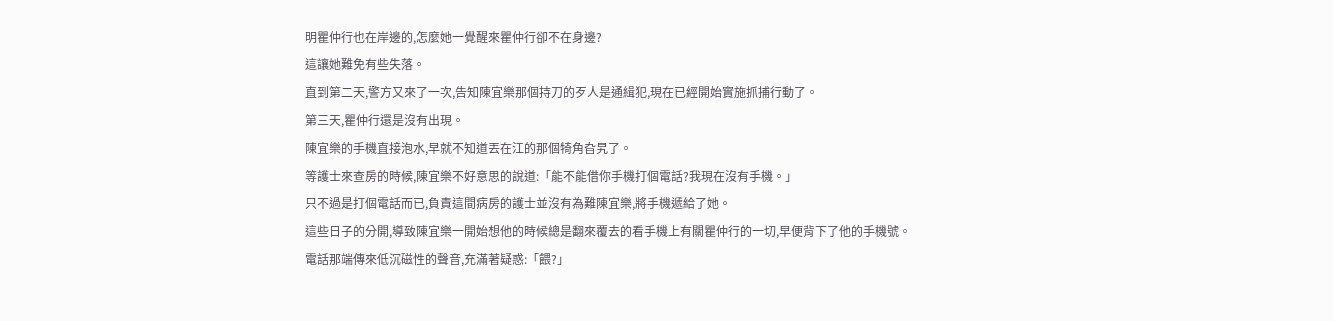明瞿仲行也在岸邊的,怎麼她一覺醒來瞿仲行卻不在身邊?
這讓她難免有些失落。
直到第二天,警方又來了一次,告知陳宜樂那個持刀的歹人是通緝犯,現在已經開始實施抓捕行動了。
第三天,瞿仲行還是沒有出現。
陳宜樂的手機直接泡水,早就不知道丟在江的那個犄角旮旯了。
等護士來查房的時候,陳宜樂不好意思的說道:「能不能借你手機打個電話?我現在沒有手機。」
只不過是打個電話而已,負責這間病房的護士並沒有為難陳宜樂,將手機遞給了她。
這些日子的分開,導致陳宜樂一開始想他的時候總是翻來覆去的看手機上有關瞿仲行的一切,早便背下了他的手機號。
電話那端傳來低沉磁性的聲音,充滿著疑惑:「餵?」